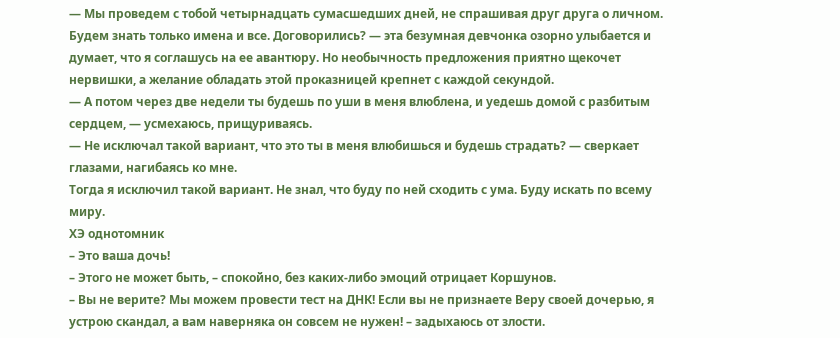— Мы проведем с тобой четырнадцать сумасшедших дней, не спрашивая друг друга о личном. Будем знать только имена и все. Договорились? — эта безумная девчонка озорно улыбается и думает, что я соглашусь на ее авантюру. Но необычность предложения приятно щекочет нервишки, а желание обладать этой проказницей крепнет с каждой секундой.
— А потом через две недели ты будешь по уши в меня влюблена, и уедешь домой с разбитым сердцем, — усмехаюсь, прищуриваясь.
— Не исключал такой вариант, что это ты в меня влюбишься и будешь страдать? — сверкает глазами, нагибаясь ко мне.
Тогда я исключил такой вариант. Не знал, что буду по ней сходить с ума. Буду искать по всему миру.
ХЭ однотомник
– Это ваша дочь!
– Этого не может быть, – спокойно, без каких-либо эмоций отрицает Коршунов.
– Вы не верите? Мы можем провести тест на ДНК! Если вы не признаете Веру своей дочерью, я устрою скандал, а вам наверняка он совсем не нужен! – задыхаюсь от злости.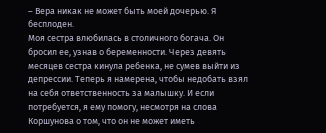– Вера никак не может быть моей дочерью. Я бесплоден.
Моя сестра влюбилась в столичного богача. Он бросил ее, узнав о беременности. Через девять месяцев сестра кинула ребенка, не сумев выйти из депрессии. Теперь я намерена, чтобы недобать взял на себя ответственность за малышку. И если потребуется, я ему помогу, несмотря на слова Коршунова о том, что он не может иметь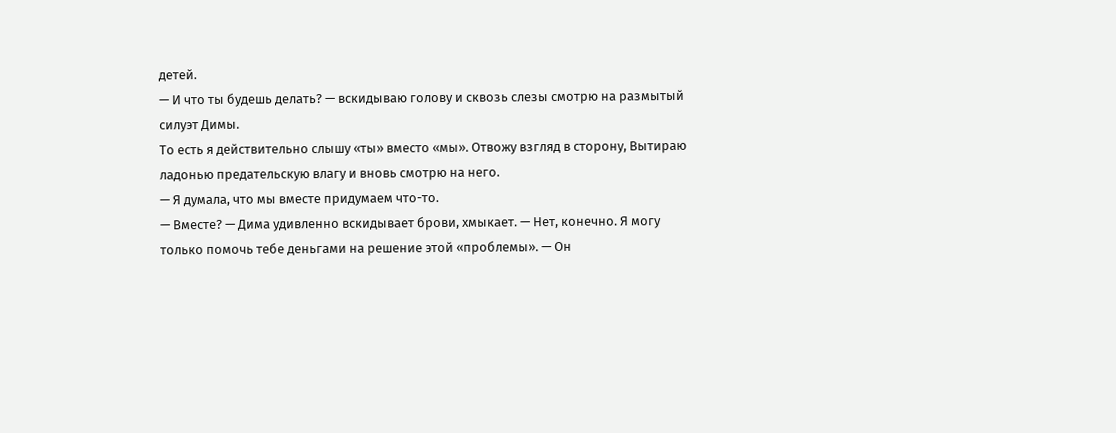детей.
— И что ты будешь делать? — вскидываю голову и сквозь слезы смотрю на размытый силуэт Димы.
То есть я действительно слышу «ты» вместо «мы». Отвожу взгляд в сторону, Вытираю ладонью предательскую влагу и вновь смотрю на него.
— Я думала, что мы вместе придумаем что-то.
— Вместе? — Дима удивленно вскидывает брови, хмыкает. — Нет, конечно. Я могу только помочь тебе деньгами на решение этой «проблемы». — Он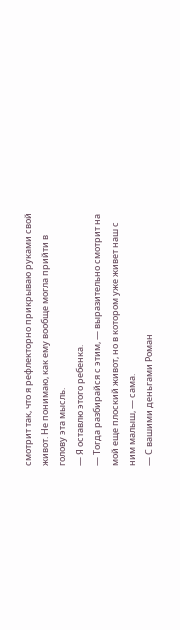смотрит так, что я рефлекторно прикрываю руками свой живот. Не понимаю, как ему вообще могла прийти в голову эта мысль.
— Я оставлю этого ребенка.
— Тогда разбирайся с этим, — выразительно смотрит на мой еще плоский живот, но в котором уже живет наш с ним малыш, — сама.
— С вашими деньгами Роман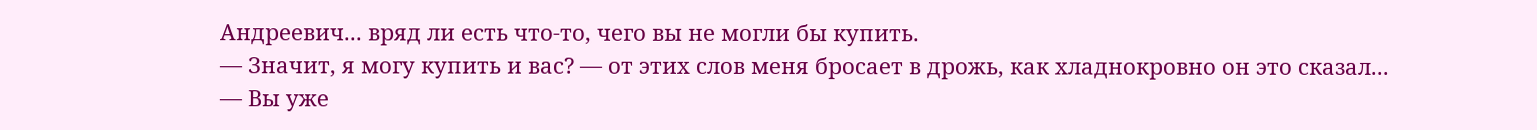Андреевич... вряд ли есть что-то, чего вы не могли бы купить.
— Значит, я могу купить и вас? — от этих слов меня бросает в дрожь, как хладнокровно он это сказал...
— Вы уже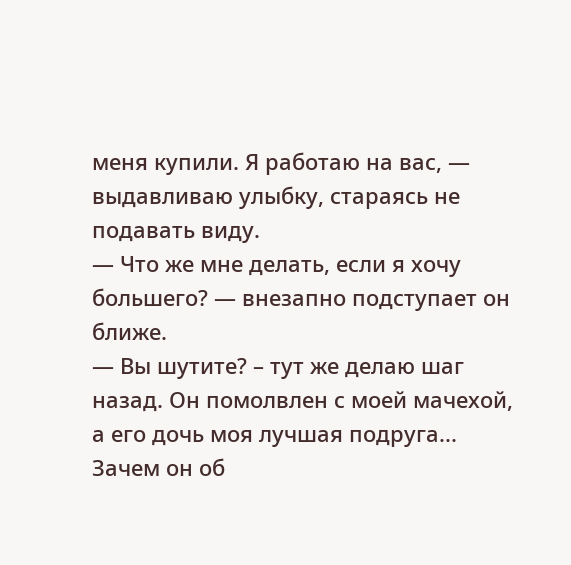меня купили. Я работаю на вас, — выдавливаю улыбку, стараясь не подавать виду.
— Что же мне делать, если я хочу большего? — внезапно подступает он ближе.
— Вы шутите? – тут же делаю шаг назад. Он помолвлен с моей мачехой, а его дочь моя лучшая подруга... Зачем он об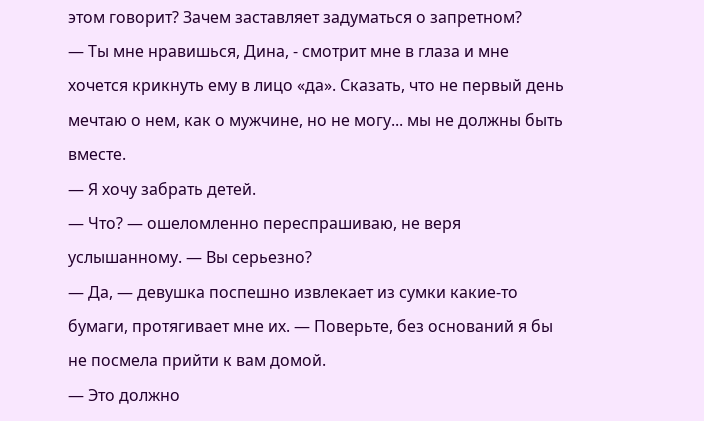этом говорит? Зачем заставляет задуматься о запретном?
— Ты мне нравишься, Дина, - смотрит мне в глаза и мне хочется крикнуть ему в лицо «да». Сказать, что не первый день мечтаю о нем, как о мужчине, но не могу... мы не должны быть вместе.
— Я хочу забрать детей.
— Что? — ошеломленно переспрашиваю, не веря услышанному. — Вы серьезно?
— Да, — девушка поспешно извлекает из сумки какие-то бумаги, протягивает мне их. — Поверьте, без оснований я бы не посмела прийти к вам домой.
— Это должно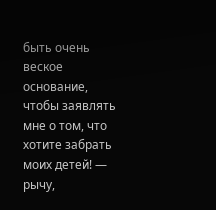быть очень веское основание, чтобы заявлять мне о том, что хотите забрать моих детей! — рычу,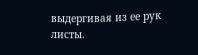выдергивая из ее рук листы.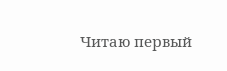Читаю первый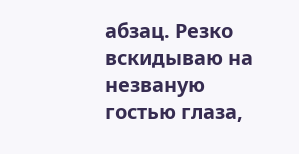абзац. Резко вскидываю на незваную гостью глаза,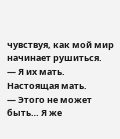чувствуя, как мой мир начинает рушиться.
— Я их мать. Настоящая мать.
— Этого не может быть… Я же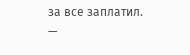за все заплатил.
—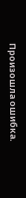Произошла ошибка.